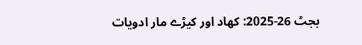بجٹ 26-2025: کھاد اور کیڑے مار ادویات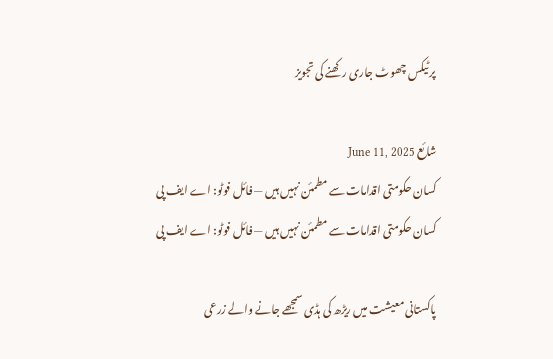پر ٹیکس چھوٹ جاری رکھنے کی تجویز

شائع June 11, 2025
کسان حکومتی اقدامات سے مطمئن نہیں ہیں — فائل فوٹو: اے ایف پی
کسان حکومتی اقدامات سے مطمئن نہیں ہیں — فائل فوٹو: اے ایف پی

پاکستانی معیشت میں ریڑھ کی ہڈی سمجھے جانے والے زرعی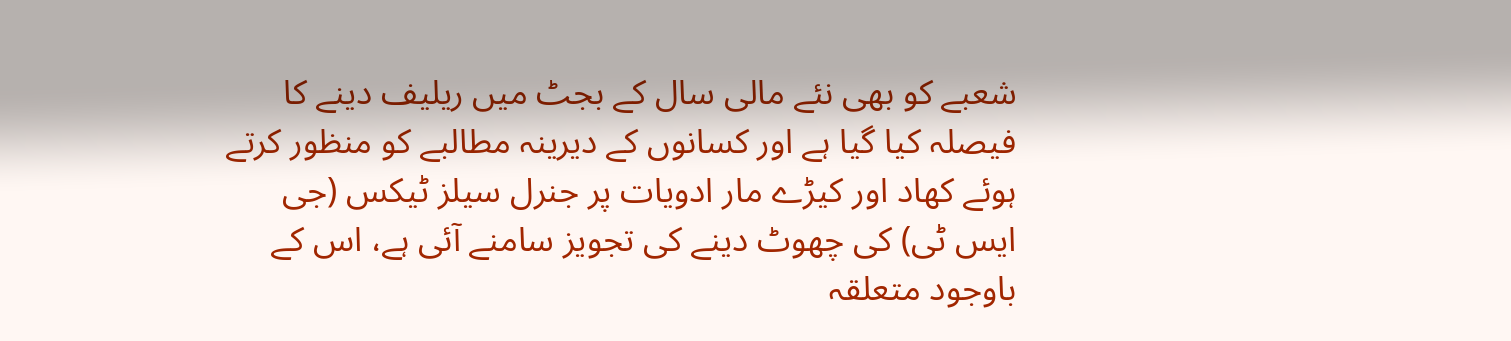شعبے کو بھی نئے مالی سال کے بجٹ میں ریلیف دینے کا فیصلہ کیا گیا ہے اور کسانوں کے دیرینہ مطالبے کو منظور کرتے ہوئے کھاد اور کیڑے مار ادویات پر جنرل سیلز ٹیکس (جی ایس ٹی) کی چھوٹ دینے کی تجویز سامنے آئی ہے، اس کے باوجود متعلقہ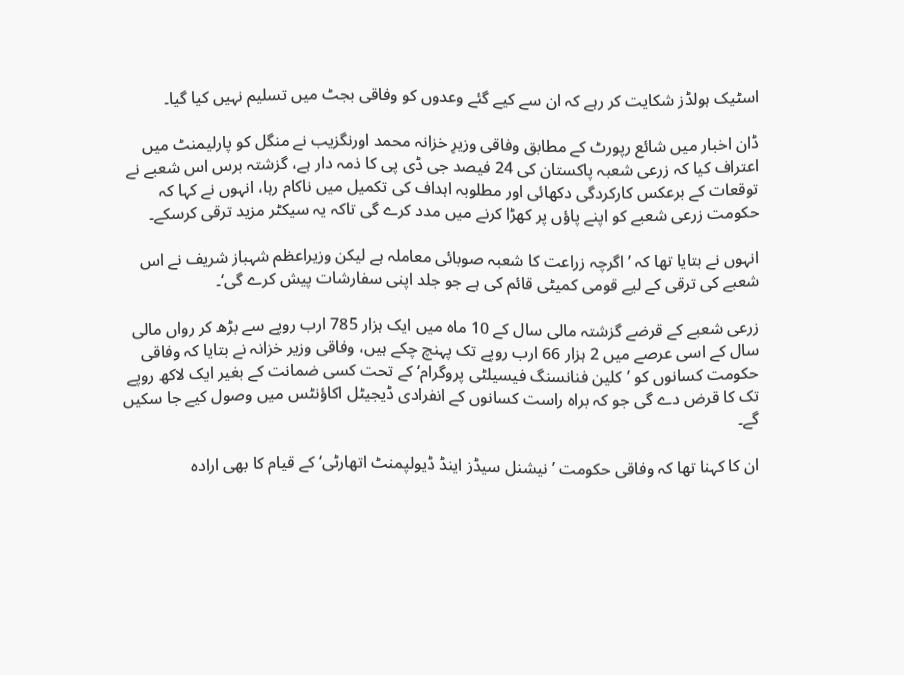اسٹیک ہولڈز شکایت کر رہے کہ ان سے کیے گئے وعدوں کو وفاقی بجٹ میں تسلیم نہیں کیا گیا۔

ڈان اخبار میں شائع رپورٹ کے مطابق وفاقی وزیرِ خزانہ محمد اورنگزیب نے منگل کو پارلیمنٹ میں اعتراف کیا کہ زرعی شعبہ پاکستان کی 24 فیصد جی ڈی پی کا ذمہ دار ہے، گزشتہ برس اس شعبے نے توقعات کے برعکس کارکردگی دکھائی اور مطلوبہ اہداف کی تکمیل میں ناکام رہا، انہوں نے کہا کہ حکومت زرعی شعبے کو اپنے پاؤں پر کھڑا کرنے میں مدد کرے گی تاکہ یہ سیکٹر مزید ترقی کرسکے۔

انہوں نے بتایا تھا کہ ’اگرچہ زراعت کا شعبہ صوبائی معاملہ ہے لیکن وزیراعظم شہباز شریف نے اس شعبے کی ترقی کے لیے قومی کمیٹی قائم کی ہے جو جلد اپنی سفارشات پیش کرے گی‘۔

زرعی شعبے کے قرضے گزشتہ مالی سال کے 10 ماہ میں ایک ہزار 785 ارب روپے سے بڑھ کر رواں مالی سال کے اسی عرصے میں 2 ہزار 66 ارب روپے تک پہنچ چکے ہیں، وفاقی وزیر خزانہ نے بتایا کہ وفاقی حکومت کسانوں کو ’کلین فنانسنگ فیسیلٹی پروگرام‘ کے تحت کسی ضمانت کے بغیر ایک لاکھ روپے تک کا قرض دے گی جو کہ براہ راست کسانوں کے انفرادی ڈیجیٹل اکاؤنٹس میں وصول کیے جا سکیں گے۔

ان کا کہنا تھا کہ وفاقی حکومت ’نیشنل سیڈز اینڈ ڈیولپمنٹ اتھارٹی‘ کے قیام کا بھی ارادہ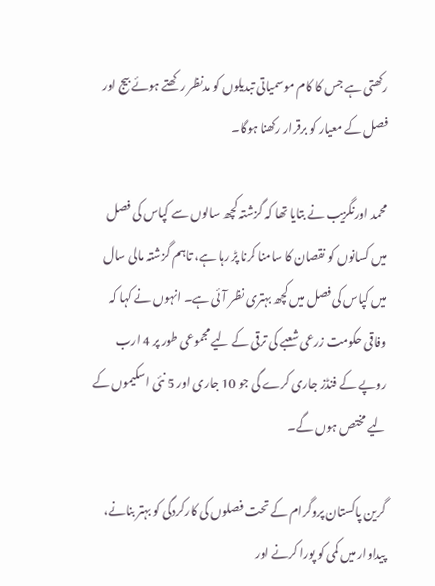رکھتی ہے جس کا کام موسمیاتی تبدیلوں کو مدنظر رکھتے ہوئے بیج اور فصل کے معیار کو برقرار رکھنا ہوگا۔

محمد اورنگزیب نے بتایا تھا کہ گزشتہ کچھ سالوں سے کپاس کی فصل میں کسانوں کو نقصان کا سامنا کرنا پڑ رہا ہے، تاہم گزشتہ مالی سال میں کپاس کی فصل میں کچھ بہتری نظر آئی ہے۔ انہوں نے کہا کہ وفاقی حکومت زرعی شعبے کی ترقی کے لیے مجموعی طور پر 4 ارب روپے کے فنڈز جاری کرے گی جو 10 جاری اور 5 نئی اسکیموں کے لیے مختص ہوں گے۔

گرین پاکستان پروگرام کے تحت فصلوں کی کارکردگی کو بہتر بنانے، پیداوار میں کمی کو پورا کرنے اور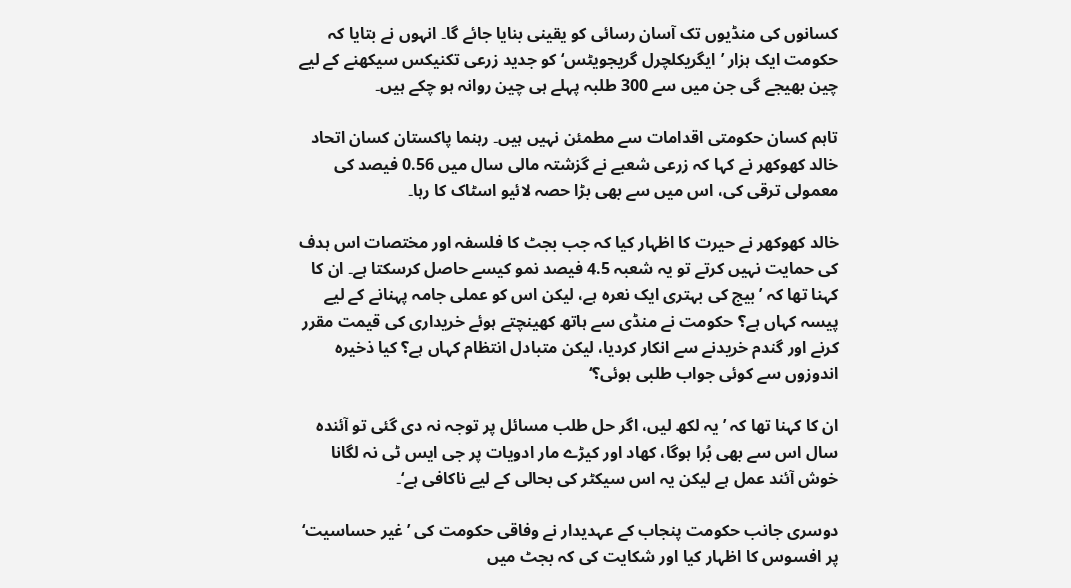کسانوں کی منڈیوں تک آسان رسائی کو یقینی بنایا جائے گا۔ انہوں نے بتایا کہ حکومت ایک ہزار ’ایگریکلچرل گریجویٹس‘ کو جدید زرعی تکنیکس سیکھنے کے لیے چین بھیجے گی جن میں سے 300 طلبہ پہلے ہی چین روانہ ہو چکے ہیں۔

تاہم کسان حکومتی اقدامات سے مطمئن نہیں ہیں۔ رہنما پاکستان کسان اتحاد خالد کھوکھر نے کہا کہ زرعی شعبے نے گزشتہ مالی سال میں 0.56 فیصد کی معمولی ترقی کی، اس میں سے بھی بڑا حصہ لائیو اسٹاک کا رہا۔

خالد کھوکھر نے حیرت کا اظہار کیا کہ جب بجٹ کا فلسفہ اور مختصات اس ہدف کی حمایت نہیں کرتے تو یہ شعبہ 4.5 فیصد نمو کیسے حاصل کرسکتا ہے۔ ان کا کہنا تھا کہ ’بیج کی بہتری ایک نعرہ ہے، لیکن اس کو عملی جامہ پہنانے کے لیے پیسہ کہاں ہے؟ حکومت نے منڈی سے ہاتھ کھینچتے ہوئے خریداری کی قیمت مقرر کرنے اور گندم خریدنے سے انکار کردیا، لیکن متبادل انتظام کہاں ہے؟ کیا ذخیرہ اندوزوں سے کوئی جواب طلبی ہوئی؟‘

ان کا کہنا تھا کہ ’یہ لکھ لیں، اگر حل طلب مسائل پر توجہ نہ دی گئی تو آئندہ سال اس سے بھی بُرا ہوگا، کھاد اور کیڑے مار ادویات پر جی ایس ٹی نہ لگانا خوش آئند عمل ہے لیکن یہ اس سیکٹر کی بحالی کے لیے ناکافی ہے‘۔

دوسری جانب حکومت پنجاب کے عہدیدار نے وفاقی حکومت کی ’غیر حساسیت‘ پر افسوس کا اظہار کیا اور شکایت کی کہ بجٹ میں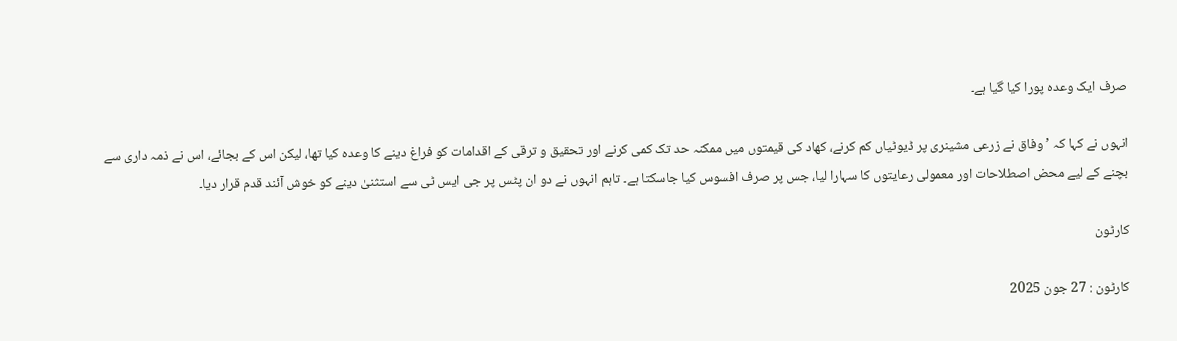صرف ایک وعدہ پورا کیا گیا ہے۔

انہوں نے کہا کہ ’وفاق نے زرعی مشینری پر ڈیوٹیاں کم کرنے، کھاد کی قیمتوں میں ممکنہ حد تک کمی کرنے اور تحقیق و ترقی کے اقدامات کو فراغ دینے کا وعدہ کیا تھا، لیکن اس کے بجائے، اس نے ذمہ داری سے بچنے کے لیے محض اصطلاحات اور معمولی رعایتوں کا سہارا لیا، جس پر صرف افسوس کیا جاسکتا ہے۔ تاہم انہوں نے دو ان پٹس پر جی ایس ٹی سے استثنیٰ دینے کو خوش آئند قدم قرار دیا۔

کارٹون

کارٹون : 27 جون 2025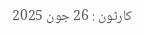کارٹون : 26 جون 2025